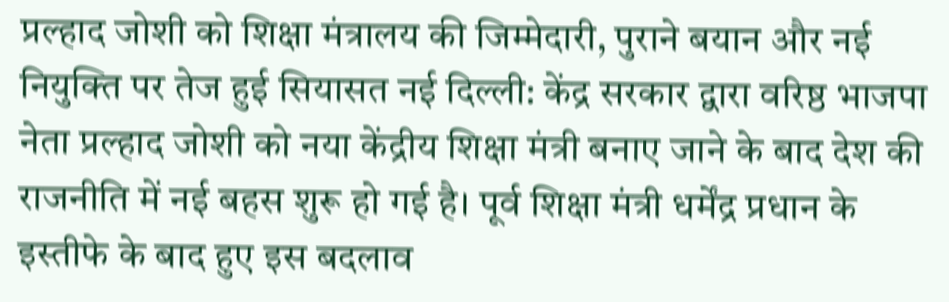प्रल्हाद जोशी को शिक्षा मंत्रालय की जिम्मेदारी, पुराने बयान और नई नियुक्ति पर तेज हुई सियासत नई दिल्ली: केंद्र सरकार द्वारा वरिष्ठ भाजपा नेता प्रल्हाद जोशी को नया केंद्रीय शिक्षा मंत्री बनाए जाने के बाद देश की राजनीति में नई बहस शुरू हो गई है। पूर्व शिक्षा मंत्री धर्मेंद्र प्रधान के इस्तीफे के बाद हुए इस बदलाव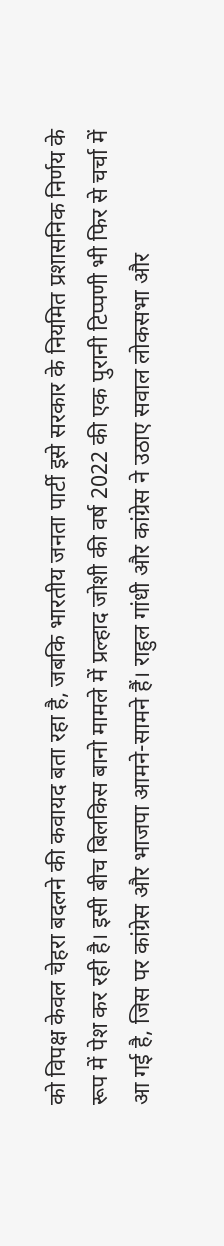को विपक्ष केवल चेहरा बदलने की कवायद बता रहा है, जबकि भारतीय जनता पार्टी इसे सरकार के नियमित प्रशासनिक निर्णय के रूप में पेश कर रही है। इसी बीच बिलकिस बानो मामले में प्रल्हाद जोशी की वर्ष 2022 की एक पुरानी टिप्पणी भी फिर से चर्चा में आ गई है, जिस पर कांग्रेस और भाजपा आमने-सामने हैं। राहुल गांधी और कांग्रेस ने उठाए सवाल लोकसभा और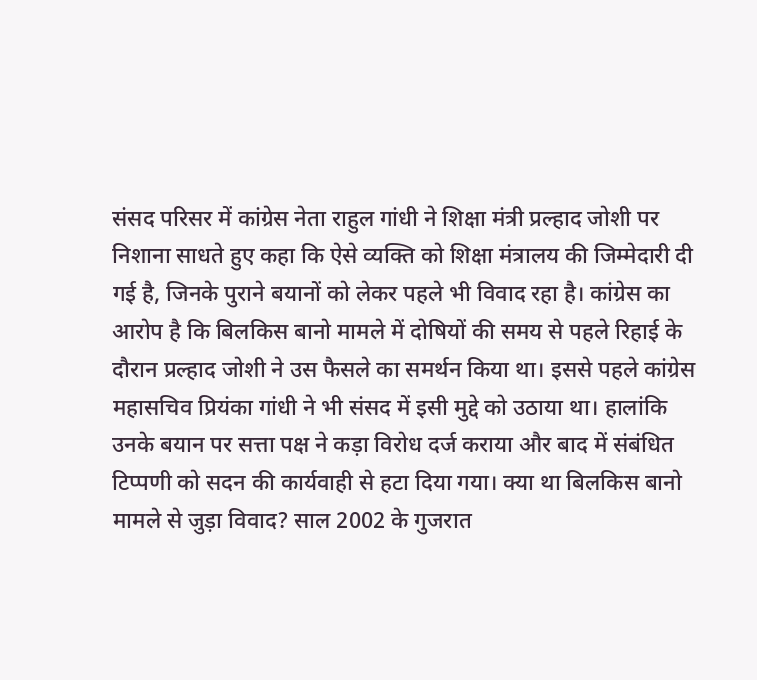संसद परिसर में कांग्रेस नेता राहुल गांधी ने शिक्षा मंत्री प्रल्हाद जोशी पर निशाना साधते हुए कहा कि ऐसे व्यक्ति को शिक्षा मंत्रालय की जिम्मेदारी दी गई है, जिनके पुराने बयानों को लेकर पहले भी विवाद रहा है। कांग्रेस का आरोप है कि बिलकिस बानो मामले में दोषियों की समय से पहले रिहाई के दौरान प्रल्हाद जोशी ने उस फैसले का समर्थन किया था। इससे पहले कांग्रेस महासचिव प्रियंका गांधी ने भी संसद में इसी मुद्दे को उठाया था। हालांकि उनके बयान पर सत्ता पक्ष ने कड़ा विरोध दर्ज कराया और बाद में संबंधित टिप्पणी को सदन की कार्यवाही से हटा दिया गया। क्या था बिलकिस बानो मामले से जुड़ा विवाद? साल 2002 के गुजरात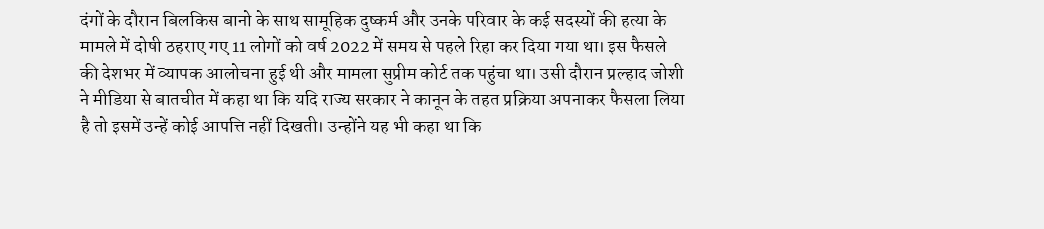दंगों के दौरान बिलकिस बानो के साथ सामूहिक दुष्कर्म और उनके परिवार के कई सदस्यों की हत्या के मामले में दोषी ठहराए गए 11 लोगों को वर्ष 2022 में समय से पहले रिहा कर दिया गया था। इस फैसले की देशभर में व्यापक आलोचना हुई थी और मामला सुप्रीम कोर्ट तक पहुंचा था। उसी दौरान प्रल्हाद जोशी ने मीडिया से बातचीत में कहा था कि यदि राज्य सरकार ने कानून के तहत प्रक्रिया अपनाकर फैसला लिया है तो इसमें उन्हें कोई आपत्ति नहीं दिखती। उन्होंने यह भी कहा था कि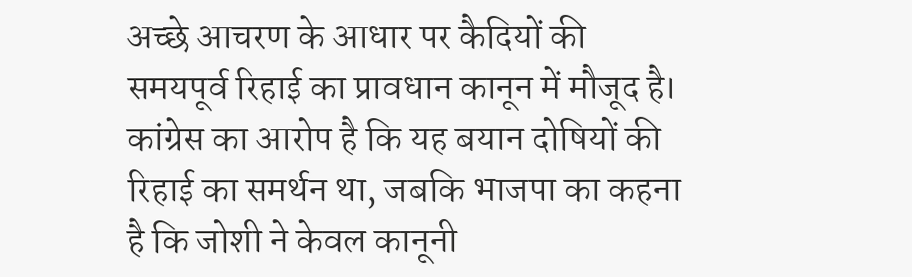अच्छे आचरण के आधार पर कैदियों की समयपूर्व रिहाई का प्रावधान कानून में मौजूद है। कांग्रेस का आरोप है कि यह बयान दोषियों की रिहाई का समर्थन था, जबकि भाजपा का कहना है कि जोशी ने केवल कानूनी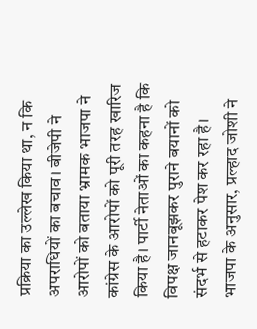प्रक्रिया का उल्लेख किया था, न कि अपराधियों का बचाव। बीजेपी ने आरोपों को बताया भ्रामक भाजपा ने कांग्रेस के आरोपों को पूरी तरह खारिज किया है। पार्टी नेताओं का कहना है कि विपक्ष जानबूझकर पुराने बयानों को संदर्भ से हटाकर पेश कर रहा है। भाजपा के अनुसार, प्रल्हाद जोशी ने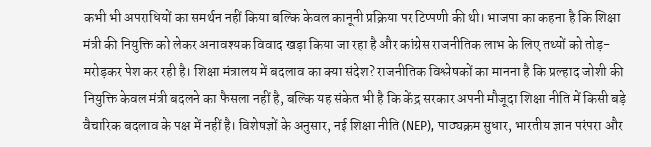कभी भी अपराधियों का समर्थन नहीं किया बल्कि केवल कानूनी प्रक्रिया पर टिप्पणी की थी। भाजपा का कहना है कि शिक्षा मंत्री की नियुक्ति को लेकर अनावश्यक विवाद खड़ा किया जा रहा है और कांग्रेस राजनीतिक लाभ के लिए तथ्यों को तोड़-मरोड़कर पेश कर रही है। शिक्षा मंत्रालय में बदलाव का क्या संदेश? राजनीतिक विश्लेषकों का मानना है कि प्रल्हाद जोशी की नियुक्ति केवल मंत्री बदलने का फैसला नहीं है, बल्कि यह संकेत भी है कि केंद्र सरकार अपनी मौजूदा शिक्षा नीति में किसी बड़े वैचारिक बदलाव के पक्ष में नहीं है। विशेषज्ञों के अनुसार, नई शिक्षा नीति (NEP), पाठ्यक्रम सुधार, भारतीय ज्ञान परंपरा और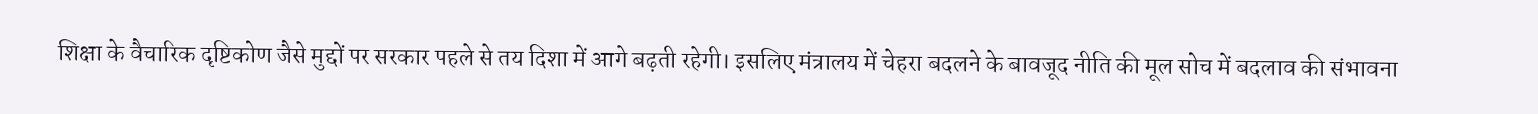शिक्षा के वैचारिक दृष्टिकोण जैसे मुद्दों पर सरकार पहले से तय दिशा में आगे बढ़ती रहेगी। इसलिए मंत्रालय में चेहरा बदलने के बावजूद नीति की मूल सोच में बदलाव की संभावना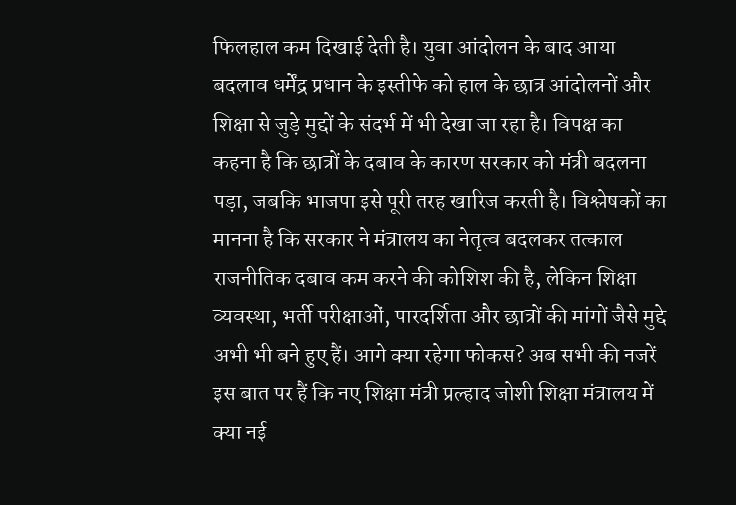फिलहाल कम दिखाई देती है। युवा आंदोलन के बाद आया बदलाव धर्मेंद्र प्रधान के इस्तीफे को हाल के छात्र आंदोलनों और शिक्षा से जुड़े मुद्दों के संदर्भ में भी देखा जा रहा है। विपक्ष का कहना है कि छात्रों के दबाव के कारण सरकार को मंत्री बदलना पड़ा, जबकि भाजपा इसे पूरी तरह खारिज करती है। विश्लेषकों का मानना है कि सरकार ने मंत्रालय का नेतृत्व बदलकर तत्काल राजनीतिक दबाव कम करने की कोशिश की है, लेकिन शिक्षा व्यवस्था, भर्ती परीक्षाओं, पारदर्शिता और छात्रों की मांगों जैसे मुद्दे अभी भी बने हुए हैं। आगे क्या रहेगा फोकस? अब सभी की नजरें इस बात पर हैं कि नए शिक्षा मंत्री प्रल्हाद जोशी शिक्षा मंत्रालय में क्या नई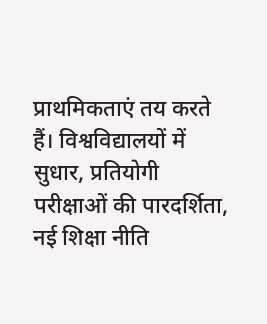प्राथमिकताएं तय करते हैं। विश्वविद्यालयों में सुधार, प्रतियोगी परीक्षाओं की पारदर्शिता, नई शिक्षा नीति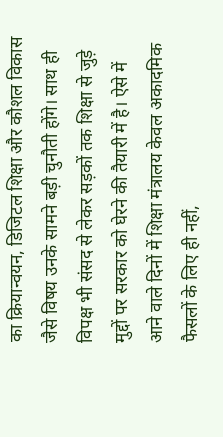का क्रियान्वयन, डिजिटल शिक्षा और कौशल विकास जैसे विषय उनके सामने बड़ी चुनौती होंगे। साथ ही विपक्ष भी संसद से लेकर सड़कों तक शिक्षा से जुड़े मुद्दों पर सरकार को घेरने की तैयारी में है। ऐसे में आने वाले दिनों में शिक्षा मंत्रालय केवल अकादमिक फैसलों के लिए ही नहीं,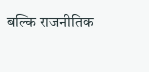बल्कि राजनीतिक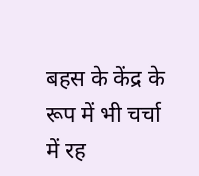बहस के केंद्र के रूप में भी चर्चा में रह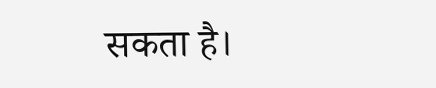सकता है।